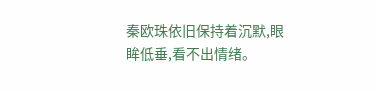秦欧珠依旧保持着沉默,眼眸低垂,看不出情绪。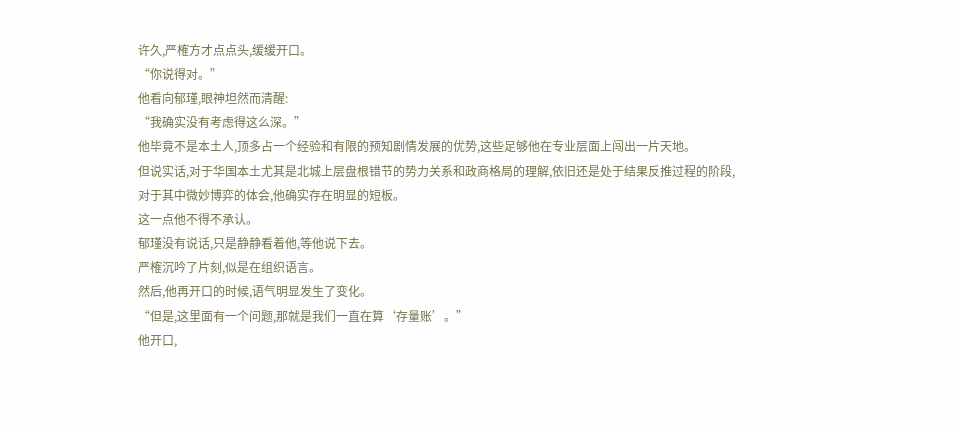许久,严榷方才点点头,缓缓开口。
“你说得对。”
他看向郁瑾,眼神坦然而清醒:
“我确实没有考虑得这么深。”
他毕竟不是本土人,顶多占一个经验和有限的预知剧情发展的优势,这些足够他在专业层面上闯出一片天地。
但说实话,对于华国本土尤其是北城上层盘根错节的势力关系和政商格局的理解,依旧还是处于结果反推过程的阶段,对于其中微妙博弈的体会,他确实存在明显的短板。
这一点他不得不承认。
郁瑾没有说话,只是静静看着他,等他说下去。
严榷沉吟了片刻,似是在组织语言。
然后,他再开口的时候,语气明显发生了变化。
“但是,这里面有一个问题,那就是我们一直在算‘存量账’。”
他开口,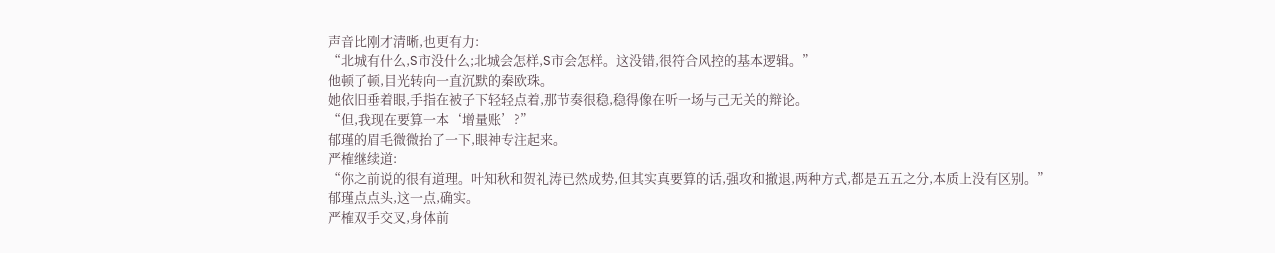声音比刚才清晰,也更有力:
“北城有什么,S市没什么;北城会怎样,S市会怎样。这没错,很符合风控的基本逻辑。”
他顿了顿,目光转向一直沉默的秦欧珠。
她依旧垂着眼,手指在被子下轻轻点着,那节奏很稳,稳得像在听一场与己无关的辩论。
“但,我现在要算一本‘增量账’?”
郁瑾的眉毛微微抬了一下,眼神专注起来。
严榷继续道:
“你之前说的很有道理。叶知秋和贺礼涛已然成势,但其实真要算的话,强攻和撤退,两种方式,都是五五之分,本质上没有区别。”
郁瑾点点头,这一点,确实。
严榷双手交叉,身体前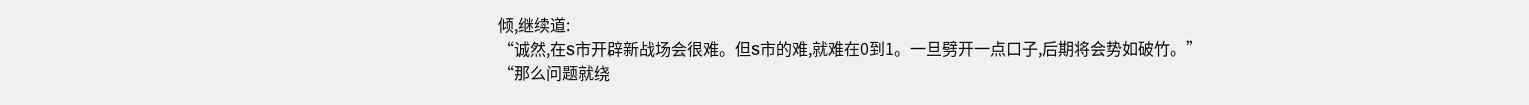倾,继续道:
“诚然,在S市开辟新战场会很难。但S市的难,就难在0到1。一旦劈开一点口子,后期将会势如破竹。”
“那么问题就绕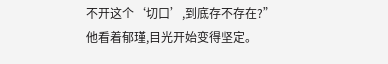不开这个‘切口’,到底存不存在?”
他看着郁瑾,目光开始变得坚定。